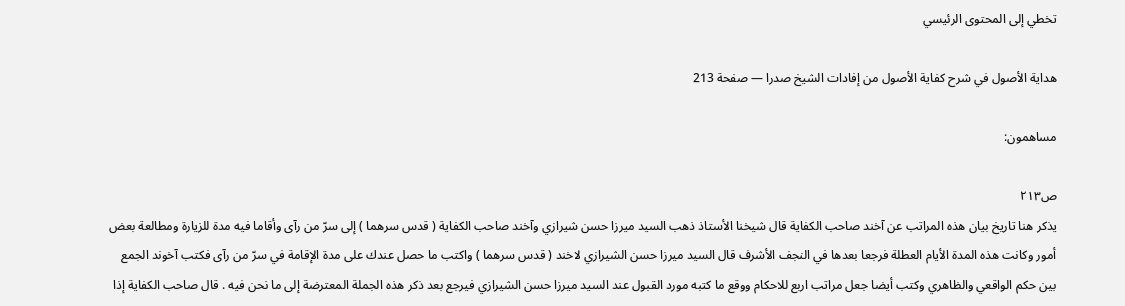تخطي إلى المحتوى الرئيسي

هداية الأصول في شرح كفاية الأصول من إفادات الشيخ صدرا — صفحة 213

مساهمون:

ص٢١٣
يذكر هنا تاريخ بيان هذه المراتب عن آخند صاحب الكفاية قال شيخنا الأستاذ ذهب السيد ميرزا حسن شيرازي وآخند صاحب الكفاية ( قدس سرهما ) إلى سرّ من رآى وأقاما فيه مدة للزيارة ومطالعة بعض أمور وكانت هذه المدة الأيام العطلة فرجعا بعدها في النجف الأشرف قال السيد ميرزا حسن الشيرازي لاخند ( قدس سرهما ) واكتب ما حصل عندك على مدة الإقامة في سرّ من رآى فكتب آخوند الجمع بين حكم الواقعي والظاهري وكتب أيضا جعل مراتب اربع للاحكام ووقع ما كتبه مورد القبول عند السيد ميرزا حسن الشيرازي فيرجع بعد ذكر هذه الجملة المعترضة إلى ما نحن فيه . قال صاحب الكفاية إذا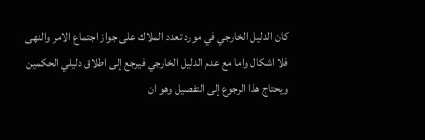كان الدليل الخارجي في مورد تعدد الملاك على جواز اجتماع الامر والنهى فلا اشكال واما مع عدم الدليل الخارجي فيرجع إلى اطلاق دليلي الحكمين ويحتاج هذا الرجوع إلى التفصيل وهو ان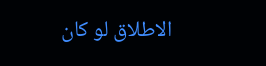الاطلاق لو كان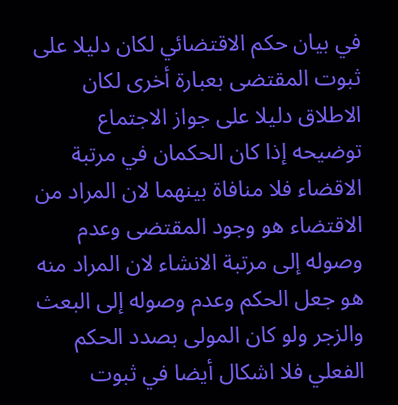في بيان حكم الاقتضائي لكان دليلا على ثبوت المقتضى بعبارة أخرى لكان الاطلاق دليلا على جواز الاجتماع توضيحه إذا كان الحكمان في مرتبة الاقضاء فلا منافاة بينهما لان المراد من الاقتضاء هو وجود المقتضى وعدم وصوله إلى مرتبة الانشاء لان المراد منه هو جعل الحكم وعدم وصوله إلى البعث والزجر ولو كان المولى بصدد الحكم الفعلي فلا اشكال أيضا في ثبوت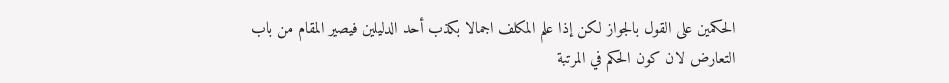الحكمين على القول بالجواز لكن إذا علم المكلف اجمالا بكذب أحد الدليلين فيصير المقام من باب التعارض لان كون الحكم في المرتبة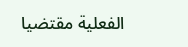الفعلية مقتضيا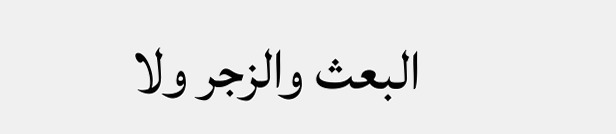البعث والزجر ولا